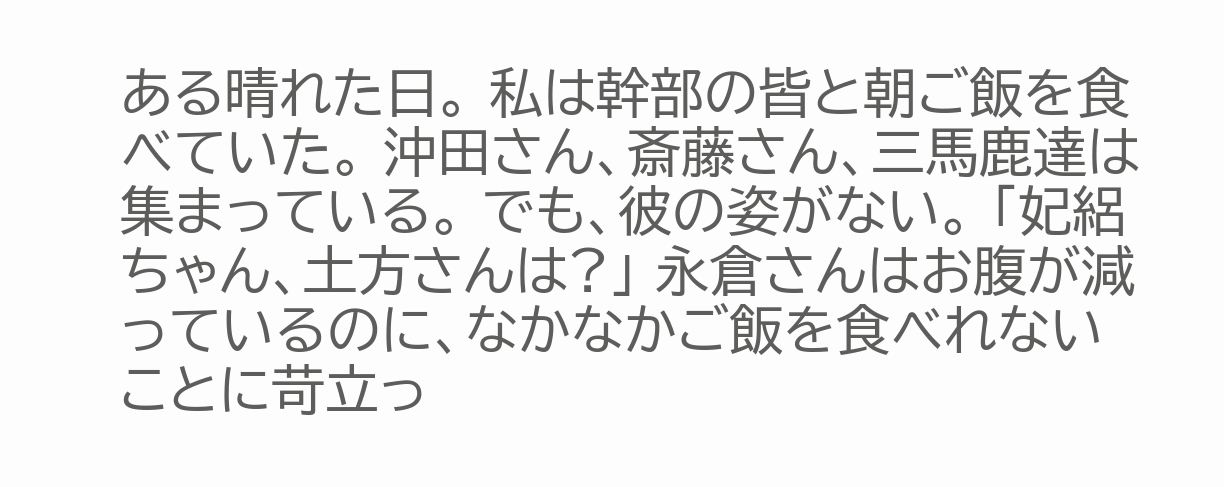ある晴れた日。 私は幹部の皆と朝ご飯を食べていた。 沖田さん、斎藤さん、三馬鹿達は集まっている。 でも、彼の姿がない。 「妃絽ちゃん、土方さんは?」 永倉さんはお腹が減っているのに、なかなかご飯を食べれないことに苛立っ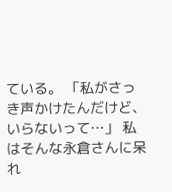ている。 「私がさっき声かけたんだけど、いらないって…」 私はそんな永倉さんに呆れ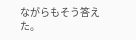ながらもそう答えた。